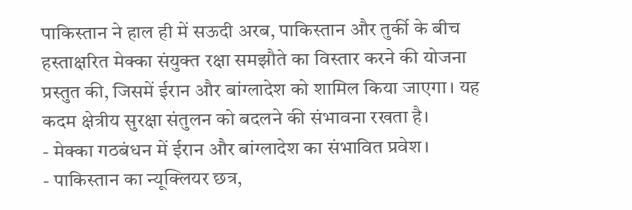पाकिस्तान ने हाल ही में सऊदी अरब, पाकिस्तान और तुर्की के बीच हस्ताक्षरित मेक्का संयुक्त रक्षा समझौते का विस्तार करने की योजना प्रस्तुत की, जिसमें ईरान और बांग्लादेश को शामिल किया जाएगा। यह कदम क्षेत्रीय सुरक्षा संतुलन को बदलने की संभावना रखता है।
- मेक्का गठबंधन में ईरान और बांग्लादेश का संभावित प्रवेश।
- पाकिस्तान का न्यूक्लियर छत्र,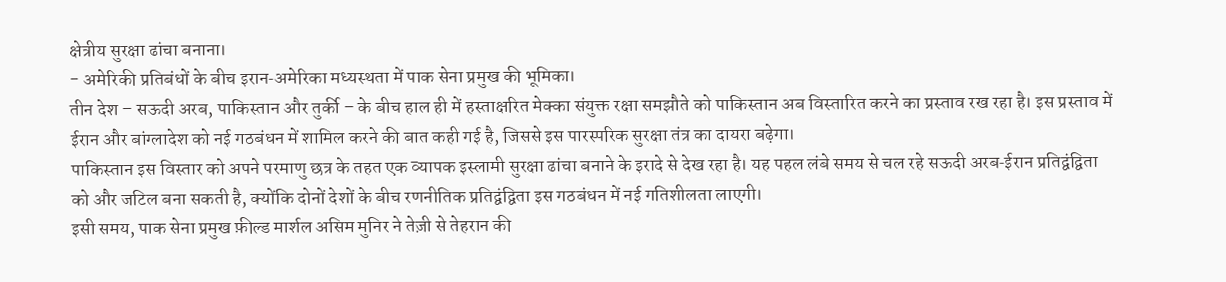क्षेत्रीय सुरक्षा ढांचा बनाना।
- अमेरिकी प्रतिबंधों के बीच इरान‑अमेरिका मध्यस्थता में पाक सेना प्रमुख की भूमिका।
तीन देश – सऊदी अरब, पाकिस्तान और तुर्की – के बीच हाल ही में हस्ताक्षरित मेक्का संयुक्त रक्षा समझौते को पाकिस्तान अब विस्तारित करने का प्रस्ताव रख रहा है। इस प्रस्ताव में ईरान और बांग्लादेश को नई गठबंधन में शामिल करने की बात कही गई है, जिससे इस पारस्परिक सुरक्षा तंत्र का दायरा बढ़ेगा।
पाकिस्तान इस विस्तार को अपने परमाणु छत्र के तहत एक व्यापक इस्लामी सुरक्षा ढांचा बनाने के इरादे से देख रहा है। यह पहल लंबे समय से चल रहे सऊदी अरब‑ईरान प्रतिद्वंद्विता को और जटिल बना सकती है, क्योंकि दोनों देशों के बीच रणनीतिक प्रतिद्वंद्विता इस गठबंधन में नई गतिशीलता लाएगी।
इसी समय, पाक सेना प्रमुख फ़ील्ड मार्शल असिम मुनिर ने तेज़ी से तेहरान की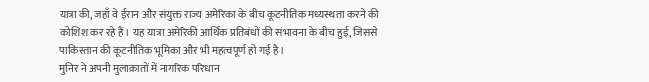यात्रा की, जहाँ वे ईरान और संयुक्त राज्य अमेरिका के बीच कूटनीतिक मध्यस्थता करने की कोशिश कर रहे हैं। यह यात्रा अमेरिकी आर्थिक प्रतिबंधों की संभावना के बीच हुई, जिससे पाकिस्तान की कूटनीतिक भूमिका और भी महत्वपूर्ण हो गई है।
मुनिर ने अपनी मुलाक़ातों में नागरिक परिधान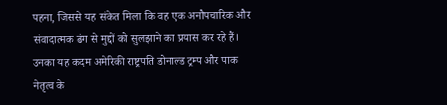पहना, जिससे यह संकेत मिला कि वह एक अनौपचारिक और संवादात्मक ढंग से मुद्दों को सुलझाने का प्रयास कर रहे हैं। उनका यह कदम अमेरिकी राष्ट्रपति डोनाल्ड ट्रम्प और पाक नेतृत्व के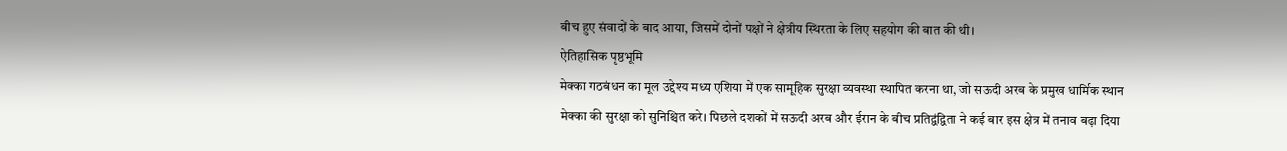बीच हुए संवादों के बाद आया, जिसमें दोनों पक्षों ने क्षेत्रीय स्थिरता के लिए सहयोग की बात की थी।
ऐतिहासिक पृष्ठभूमि
मेक्का गठबंधन का मूल उद्देश्य मध्य एशिया में एक सामूहिक सुरक्षा व्यवस्था स्थापित करना था, जो सऊदी अरब के प्रमुख धार्मिक स्थान मेक्का की सुरक्षा को सुनिश्चित करे। पिछले दशकों में सऊदी अरब और ईरान के बीच प्रतिद्वंद्विता ने कई बार इस क्षेत्र में तनाव बढ़ा दिया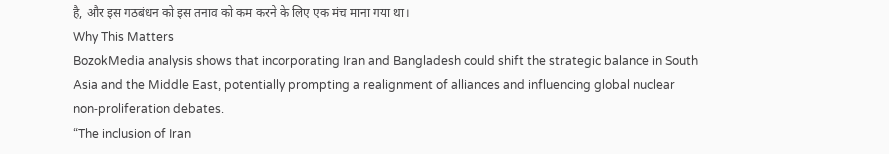है, और इस गठबंधन को इस तनाव को कम करने के लिए एक मंच माना गया था।
Why This Matters
BozokMedia analysis shows that incorporating Iran and Bangladesh could shift the strategic balance in South Asia and the Middle East, potentially prompting a realignment of alliances and influencing global nuclear non‑proliferation debates.
“The inclusion of Iran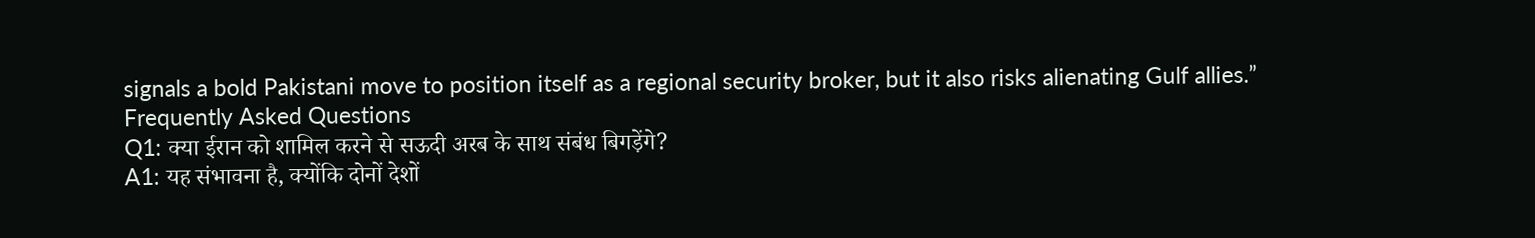signals a bold Pakistani move to position itself as a regional security broker, but it also risks alienating Gulf allies.”
Frequently Asked Questions
Q1: क्या ईरान को शामिल करने से सऊदी अरब के साथ संबंध बिगड़ेंगे?
A1: यह संभावना है, क्योंकि दोनों देशों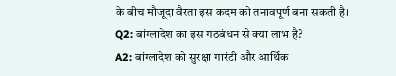के बीच मौजूदा वैरता इस कदम को तनावपूर्ण बना सकती है।
Q2: बांग्लादेश का इस गठबंधन से क्या लाभ है?
A2: बांग्लादेश को सुरक्षा गारंटी और आर्थिक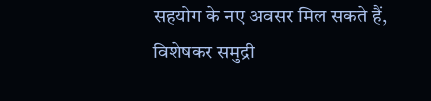सहयोग के नए अवसर मिल सकते हैं, विशेषकर समुद्री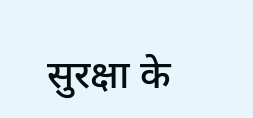सुरक्षा के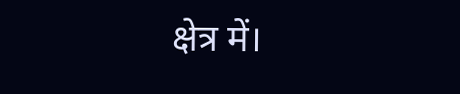क्षेत्र में।